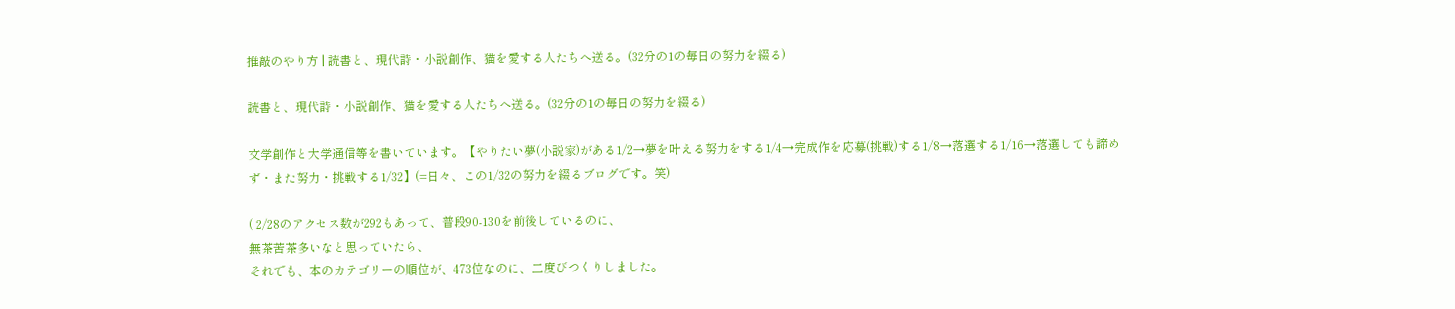推敲のやり方 | 読書と、現代詩・小説創作、猫を愛する人たちへ送る。(32分の1の毎日の努力を綴る)

読書と、現代詩・小説創作、猫を愛する人たちへ送る。(32分の1の毎日の努力を綴る)

文学創作と大学通信等を書いています。【やりたい夢(小説家)がある1/2→夢を叶える努力をする1/4→完成作を応募(挑戦)する1/8→落選する1/16→落選しても諦めず・また努力・挑戦する1/32】(=日々、この1/32の努力を綴るブログです。笑)

( 2/28のアクセス数が292もあって、普段90-130を前後しているのに、
無茶苦茶多いなと思っていたら、
それでも、本のカテゴリーの順位が、473位なのに、二度びつくりしました。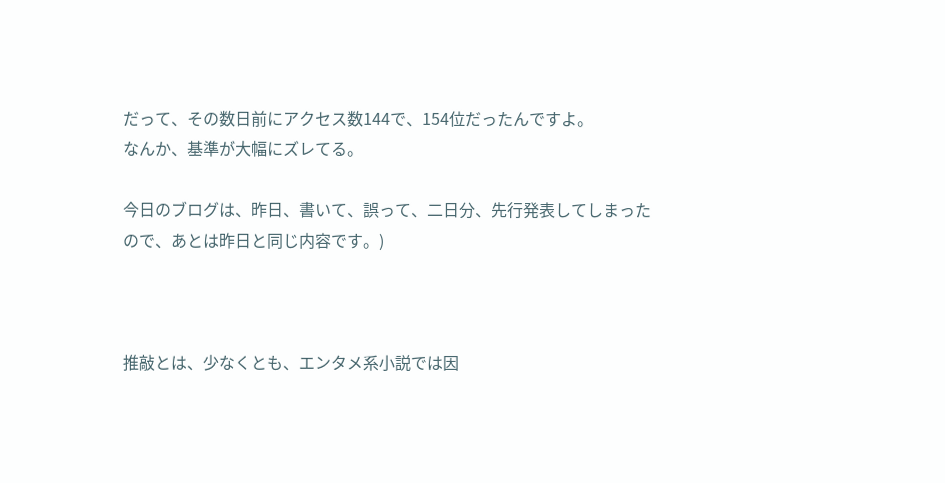だって、その数日前にアクセス数144で、154位だったんですよ。
なんか、基準が大幅にズレてる。

今日のブログは、昨日、書いて、誤って、二日分、先行発表してしまったので、あとは昨日と同じ内容です。)



推敲とは、少なくとも、エンタメ系小説では因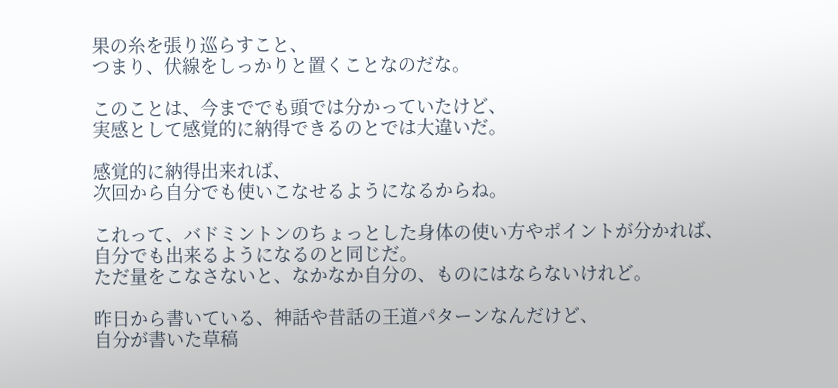果の糸を張り巡らすこと、
つまり、伏線をしっかりと置くことなのだな。

このことは、今まででも頭では分かっていたけど、
実感として感覚的に納得できるのとでは大違いだ。

感覚的に納得出来れば、
次回から自分でも使いこなせるようになるからね。

これって、バドミントンのちょっとした身体の使い方やポイントが分かれば、
自分でも出来るようになるのと同じだ。
ただ量をこなさないと、なかなか自分の、ものにはならないけれど。

昨日から書いている、神話や昔話の王道パターンなんだけど、
自分が書いた草稿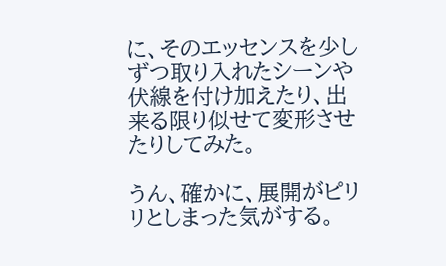に、そのエッセンスを少しずつ取り入れたシーンや伏線を付け加えたり、出来る限り似せて変形させたりしてみた。

うん、確かに、展開がピリリとしまった気がする。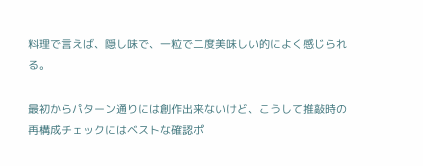料理で言えば、隠し味で、一粒で二度美味しい的によく感じられる。

最初からパターン通りには創作出来ないけど、こうして推敲時の再構成チェックにはベストな確認ポ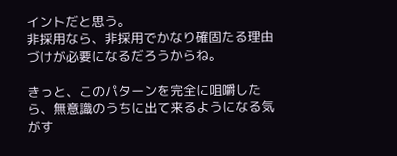イントだと思う。
非採用なら、非採用でかなり確固たる理由づけが必要になるだろうからね。

きっと、このパターンを完全に咀嚼したら、無意識のうちに出て来るようになる気がす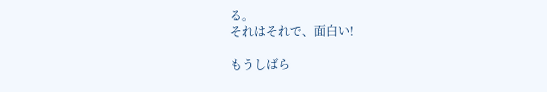る。
それはそれで、面白い!

もうしばら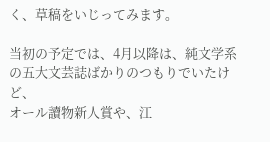く、草稿をいじってみます。

当初の予定では、4月以降は、純文学系の五大文芸誌ばかりのつもりでいたけど、
オール讀物新人賞や、江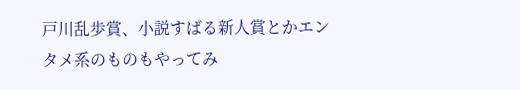戸川乱歩賞、小説すばる新人賞とかエンタメ系のものもやってみ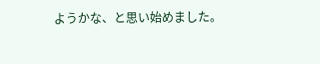ようかな、と思い始めました。